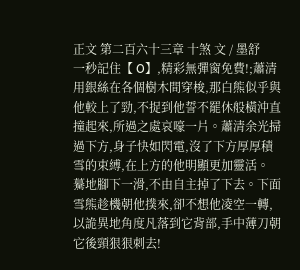正文 第二百六十三章 十煞 文 / 墨舒
一秒記住【 O】,精彩無彈窗免費!;蕭清用銀絲在各個樹木間穿梭,那白熊似乎與他較上了勁,不捉到他誓不罷休般橫沖直撞起來,所過之處哀嚎一片。蕭清余光掃過下方,身子快如閃電,沒了下方厚厚積雪的束縛,在上方的他明顯更加靈活。
驀地腳下一滑,不由自主掉了下去。下面雪熊趁機朝他撲來,卻不想他凌空一轉,以詭異地角度凡落到它背部,手中薄刀朝它後頸狠狠刺去!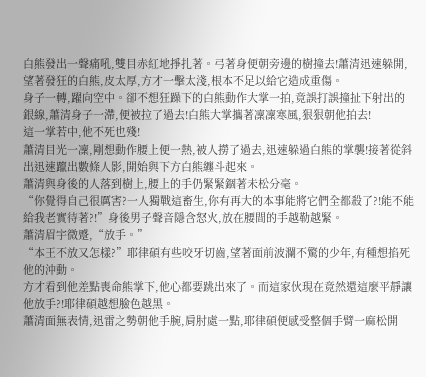白熊發出一聲痛吼,雙目赤紅地掙扎著。弓著身便朝旁邊的樹撞去!蕭清迅速躲開,望著發狂的白熊,皮太厚,方才一擊太淺,根本不足以給它造成重傷。
身子一轉,躍向空中。卻不想狂躁下的白熊動作大掌一拍,竟誤打誤撞扯下射出的銀線,蕭清身子一滯,便被拉了過去!白熊大掌攜著凜凜寒風,狠狠朝他拍去!
這一掌若中,他不死也殘!
蕭清目光一凜,剛想動作腰上便一熱,被人撈了過去,迅速躲過白熊的掌襲!接著從斜出迅速躥出數條人影,開始與下方白熊纏斗起來。
蕭清與身後的人落到樹上,腰上的手仍緊緊錮著未松分毫。
“你覺得自己很厲害?一人獨戰這畜生,你有再大的本事能將它們全都殺了?!能不能給我老實待著?!”身後男子聲音隱含怒火,放在腰間的手越勒越緊。
蕭清眉宇微蹙,“放手。”
“本王不放又怎樣?”耶律碩有些咬牙切齒,望著面前波瀾不驚的少年,有種想掐死他的沖動。
方才看到他差點喪命熊掌下,他心都要跳出來了。而這家伙現在竟然還這麼平靜讓他放手?!耶律碩越想臉色越黑。
蕭清面無表情,迅雷之勢朝他手腕,肩肘處一點,耶律碩便感受整個手臂一麻松開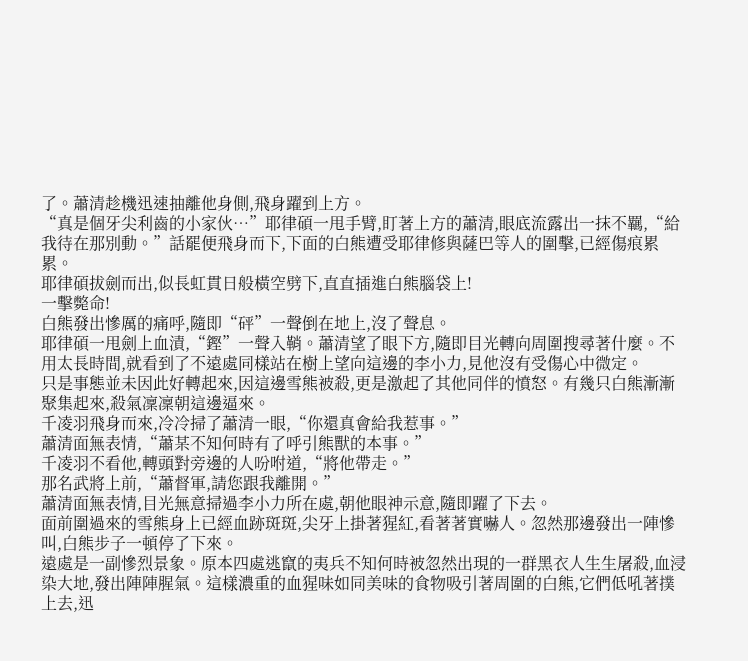了。蕭清趁機迅速抽離他身側,飛身躍到上方。
“真是個牙尖利齒的小家伙…”耶律碩一甩手臂,盯著上方的蕭清,眼底流露出一抹不羈,“給我待在那別動。”話罷便飛身而下,下面的白熊遭受耶律修與薩巴等人的圍擊,已經傷痕累累。
耶律碩拔劍而出,似長虹貫日般橫空劈下,直直插進白熊腦袋上!
一擊斃命!
白熊發出慘厲的痛呼,隨即“砰”一聲倒在地上,沒了聲息。
耶律碩一甩劍上血漬,“鏗”一聲入鞘。蕭清望了眼下方,隨即目光轉向周圍搜尋著什麼。不用太長時間,就看到了不遠處同樣站在樹上望向這邊的李小力,見他沒有受傷心中微定。
只是事態並未因此好轉起來,因這邊雪熊被殺,更是激起了其他同伴的憤怒。有幾只白熊漸漸聚集起來,殺氣凜凜朝這邊逼來。
千凌羽飛身而來,冷冷掃了蕭清一眼,“你還真會給我惹事。”
蕭清面無表情,“蕭某不知何時有了呼引熊獸的本事。”
千凌羽不看他,轉頭對旁邊的人吩咐道,“將他帶走。”
那名武將上前,“蕭督軍,請您跟我離開。”
蕭清面無表情,目光無意掃過李小力所在處,朝他眼神示意,隨即躍了下去。
面前圍過來的雪熊身上已經血跡斑斑,尖牙上掛著猩紅,看著著實嚇人。忽然那邊發出一陣慘叫,白熊步子一頓停了下來。
遠處是一副慘烈景象。原本四處逃竄的夷兵不知何時被忽然出現的一群黑衣人生生屠殺,血浸染大地,發出陣陣腥氣。這樣濃重的血猩味如同美味的食物吸引著周圍的白熊,它們低吼著撲上去,迅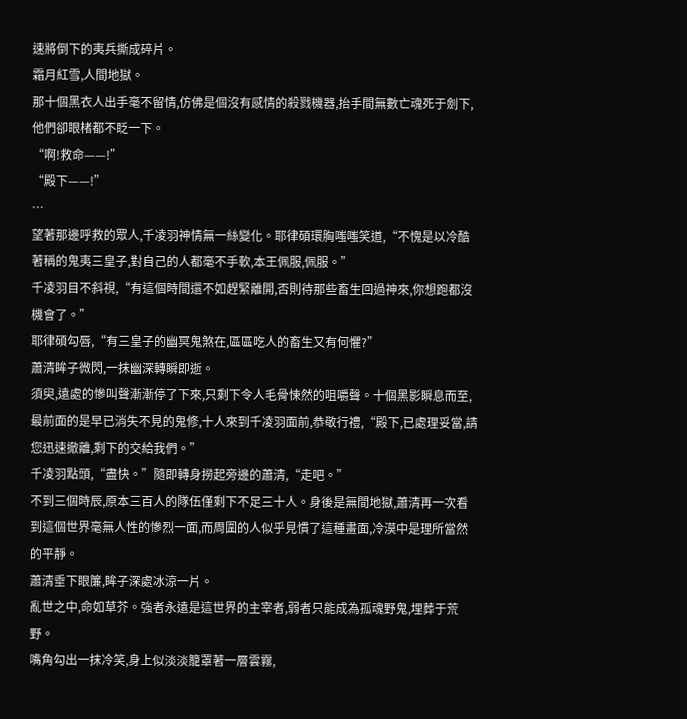速將倒下的夷兵撕成碎片。
霜月紅雪,人間地獄。
那十個黑衣人出手毫不留情,仿佛是個沒有感情的殺戮機器,抬手間無數亡魂死于劍下,他們卻眼楮都不眨一下。
“啊!救命——!”
“殿下——!”
…
望著那邊呼救的眾人,千凌羽神情無一絲變化。耶律碩環胸嗤嗤笑道,“不愧是以冷酷著稱的鬼夷三皇子,對自己的人都毫不手軟,本王佩服,佩服。”
千凌羽目不斜視,“有這個時間還不如趕緊離開,否則待那些畜生回過神來,你想跑都沒機會了。”
耶律碩勾唇,“有三皇子的幽冥鬼煞在,區區吃人的畜生又有何懼?”
蕭清眸子微閃,一抹幽深轉瞬即逝。
須臾,遠處的慘叫聲漸漸停了下來,只剩下令人毛骨悚然的咀嚼聲。十個黑影瞬息而至,最前面的是早已消失不見的鬼修,十人來到千凌羽面前,恭敬行禮,“殿下,已處理妥當,請您迅速撤離,剩下的交給我們。”
千凌羽點頭,“盡快。”隨即轉身撈起旁邊的蕭清,“走吧。”
不到三個時辰,原本三百人的隊伍僅剩下不足三十人。身後是無間地獄,蕭清再一次看到這個世界毫無人性的慘烈一面,而周圍的人似乎見慣了這種畫面,冷漠中是理所當然的平靜。
蕭清垂下眼簾,眸子深處冰涼一片。
亂世之中,命如草芥。強者永遠是這世界的主宰者,弱者只能成為孤魂野鬼,埋葬于荒野。
嘴角勾出一抹冷笑,身上似淡淡籠罩著一層雲霧,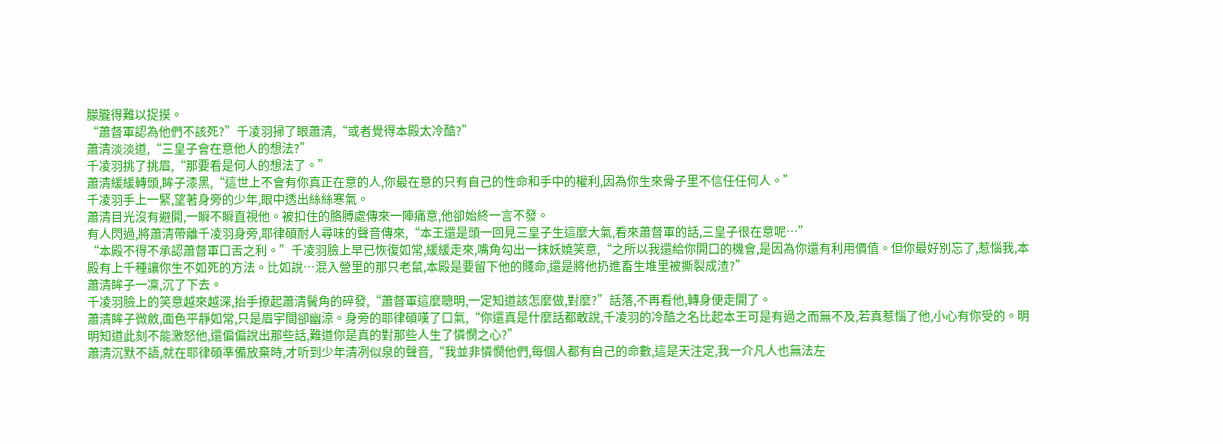朦朧得難以捉摸。
“蕭督軍認為他們不該死?”千凌羽掃了眼蕭清,“或者覺得本殿太冷酷?”
蕭清淡淡道,“三皇子會在意他人的想法?”
千凌羽挑了挑眉,“那要看是何人的想法了。”
蕭清緩緩轉頭,眸子漆黑,“這世上不會有你真正在意的人,你最在意的只有自己的性命和手中的權利,因為你生來骨子里不信任任何人。”
千凌羽手上一緊,望著身旁的少年,眼中透出絲絲寒氣。
蕭清目光沒有避開,一瞬不瞬直視他。被扣住的胳膊處傳來一陣痛意,他卻始終一言不發。
有人閃過,將蕭清帶離千凌羽身旁,耶律碩耐人尋味的聲音傳來,“本王還是頭一回見三皇子生這麼大氣,看來蕭督軍的話,三皇子很在意呢…”
“本殿不得不承認蕭督軍口舌之利。”千凌羽臉上早已恢復如常,緩緩走來,嘴角勾出一抹妖嬈笑意,“之所以我還給你開口的機會,是因為你還有利用價值。但你最好別忘了,惹惱我,本殿有上千種讓你生不如死的方法。比如說…混入營里的那只老鼠,本殿是要留下他的賤命,還是將他扔進畜生堆里被撕裂成渣?”
蕭清眸子一凜,沉了下去。
千凌羽臉上的笑意越來越深,抬手撩起蕭清鬢角的碎發,“蕭督軍這麼聰明,一定知道該怎麼做,對麼?”話落,不再看他,轉身便走開了。
蕭清眸子微斂,面色平靜如常,只是眉宇間卻幽涼。身旁的耶律碩嘆了口氣,“你還真是什麼話都敢說,千凌羽的冷酷之名比起本王可是有過之而無不及,若真惹惱了他,小心有你受的。明明知道此刻不能激怒他,還偏偏說出那些話,難道你是真的對那些人生了憐憫之心?”
蕭清沉默不語,就在耶律碩準備放棄時,才听到少年清冽似泉的聲音,“我並非憐憫他們,每個人都有自己的命數,這是天注定,我一介凡人也無法左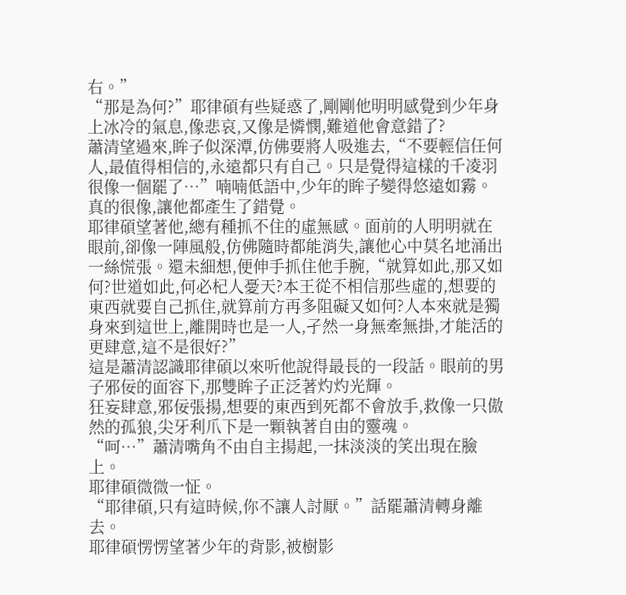右。”
“那是為何?”耶律碩有些疑惑了,剛剛他明明感覺到少年身上冰冷的氣息,像悲哀,又像是憐憫,難道他會意錯了?
蕭清望過來,眸子似深潭,仿佛要將人吸進去,“不要輕信任何人,最值得相信的,永遠都只有自己。只是覺得這樣的千凌羽很像一個罷了…”喃喃低語中,少年的眸子變得悠遠如霧。
真的很像,讓他都產生了錯覺。
耶律碩望著他,總有種抓不住的虛無感。面前的人明明就在眼前,卻像一陣風般,仿佛隨時都能消失,讓他心中莫名地涌出一絲慌張。還未細想,便伸手抓住他手腕,“就算如此,那又如何?世道如此,何必杞人憂天?本王從不相信那些虛的,想要的東西就要自己抓住,就算前方再多阻礙又如何?人本來就是獨身來到這世上,離開時也是一人,孑然一身無牽無掛,才能活的更肆意,這不是很好?”
這是蕭清認識耶律碩以來听他說得最長的一段話。眼前的男子邪佞的面容下,那雙眸子正泛著灼灼光輝。
狂妄肆意,邪佞張揚,想要的東西到死都不會放手,救像一只傲然的孤狼,尖牙利爪下是一顆執著自由的靈魂。
“呵…”蕭清嘴角不由自主揚起,一抹淡淡的笑出現在臉上。
耶律碩微微一怔。
“耶律碩,只有這時候,你不讓人討厭。”話罷蕭清轉身離去。
耶律碩愣愣望著少年的背影,被樹影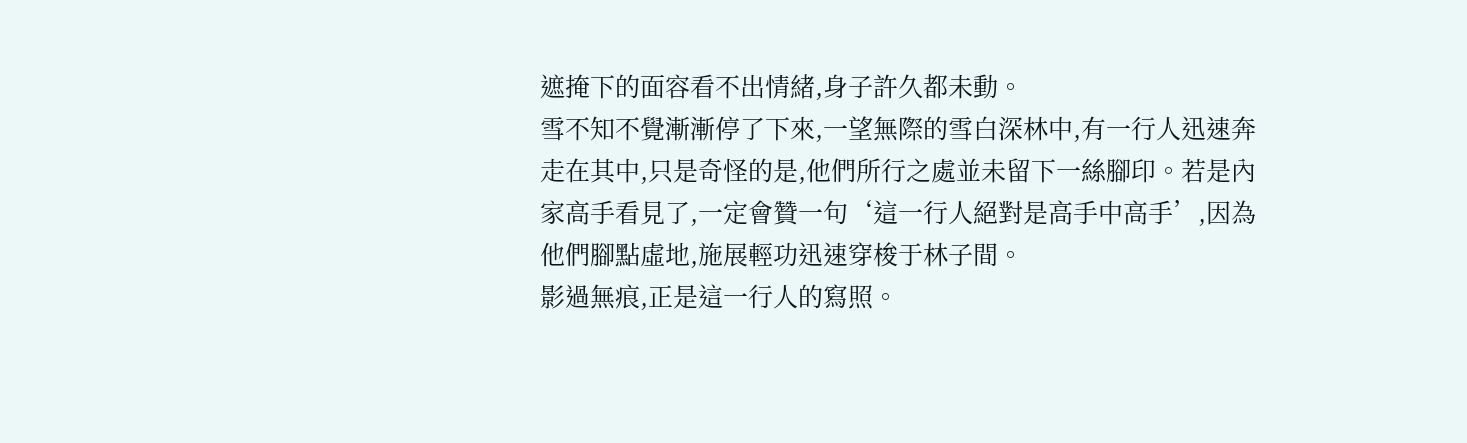遮掩下的面容看不出情緒,身子許久都未動。
雪不知不覺漸漸停了下來,一望無際的雪白深林中,有一行人迅速奔走在其中,只是奇怪的是,他們所行之處並未留下一絲腳印。若是內家高手看見了,一定會贊一句‘這一行人絕對是高手中高手’,因為他們腳點虛地,施展輕功迅速穿梭于林子間。
影過無痕,正是這一行人的寫照。